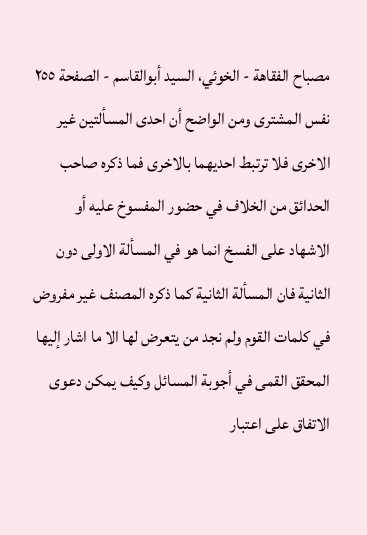مصباح الفقاهة - الخوئي، السيد أبوالقاسم - الصفحة ٢٥٥
نفس المشترى ومن الواضح أن احدى المسألتين غير الاخرى فلا ترتبط احديهما بالاخرى فما ذكره صاحب الحدائق من الخلاف في حضور المفسوخ عليه أو الاشهاد على الفسخ انما هو في المسألة الاولى دون الثانية فان المسألة الثانية كما ذكره المصنف غير مفروض في كلمات القوم ولم نجد من يتعرض لها الا ما اشار إليها المحقق القمى في أجوبة المسائل وكيف يمكن دعوى الاتفاق على اعتبار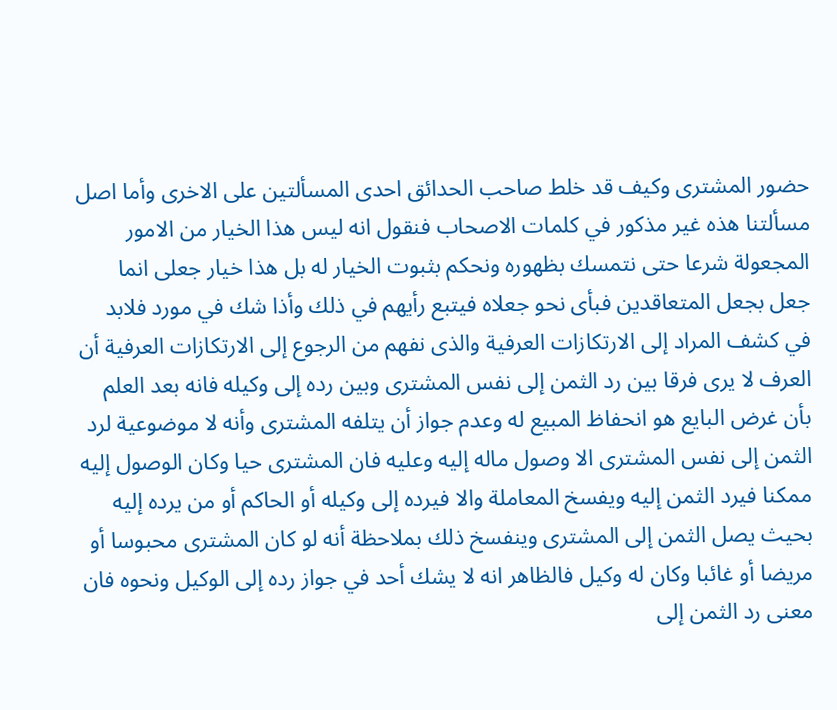حضور المشترى وكيف قد خلط صاحب الحدائق احدى المسألتين على الاخرى وأما اصل مسألتنا هذه غير مذكور في كلمات الاصحاب فنقول انه ليس هذا الخيار من الامور المجعولة شرعا حتى نتمسك بظهوره ونحكم بثبوت الخيار له بل هذا خيار جعلى انما جعل بجعل المتعاقدين فبأى نحو جعلاه فيتبع رأيهم في ذلك وأذا شك في مورد فلابد في كشف المراد إلى الارتكازات العرفية والذى نفهم من الرجوع إلى الارتكازات العرفية أن العرف لا يرى فرقا بين رد الثمن إلى نفس المشترى وبين رده إلى وكيله فانه بعد العلم بأن غرض البايع هو انحفاظ المبيع له وعدم جواز أن يتلفه المشترى وأنه لا موضوعية لرد الثمن إلى نفس المشترى الا وصول ماله إليه وعليه فان المشترى حيا وكان الوصول إليه ممكنا فيرد الثمن إليه ويفسخ المعاملة والا فيرده إلى وكيله أو الحاكم أو من يرده إليه بحيث يصل الثمن إلى المشترى وينفسخ ذلك بملاحظة أنه لو كان المشترى محبوسا أو مريضا أو غائبا وكان له وكيل فالظاهر انه لا يشك أحد في جواز رده إلى الوكيل ونحوه فان معنى رد الثمن إلى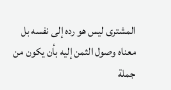المشترى ليس هو رده إلى نفسه بل معناه وصول الثمن إليه بأن يكون من جملة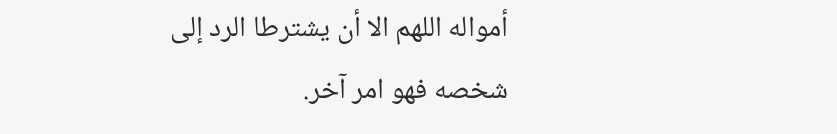أمواله اللهم الا أن يشترطا الرد إلى شخصه فهو امر آخر.